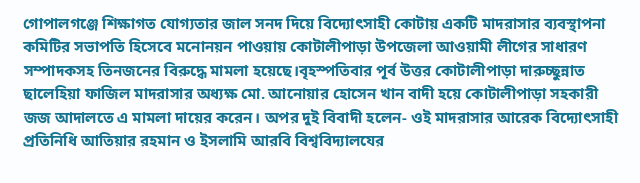গোপালগঞ্জে শিক্ষাগত যোগ্যতার জাল সনদ দিয়ে বিদ্যোৎসাহী কোটায় একটি মাদরাসার ব্যবস্থাপনা কমিটির সভাপতি হিসেবে মনোনয়ন পাওয়ায় কোটালীপাড়া উপজেলা আওয়ামী লীগের সাধারণ সম্পাদকসহ তিনজনের বিরুদ্ধে মামলা হয়েছে।বৃহস্পতিবার পূর্ব উত্তর কোটালীপাড়া দারুচ্ছুন্নাত ছালেহিয়া ফাজিল মাদরাসার অধ্যক্ষ মো. আনোয়ার হোসেন খান বাদী হয়ে কোটালীপাড়া সহকারী জজ আদালতে এ মামলা দায়ের করেন। অপর দুই বিবাদী হলেন- ওই মাদরাসার আরেক বিদ্যোৎসাহী প্রতিনিধি আতিয়ার রহমান ও ইসলামি আরবি বিশ্ববিদ্যালযের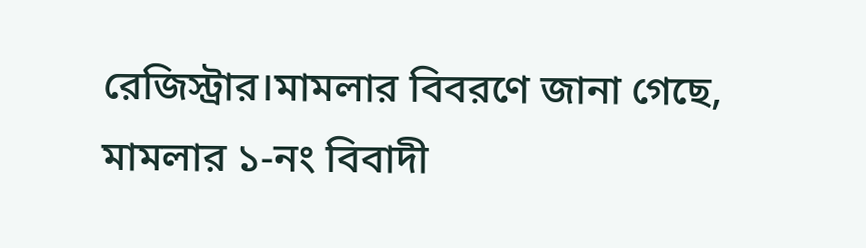রেজিস্ট্রার।মামলার বিবরণে জানা গেছে, মামলার ১-নং বিবাদী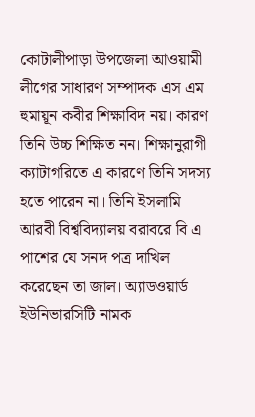কোটালীপাড়া উপজেলা আওয়ামী লীগের সাধারণ সম্পাদক এস এম হুমায়ূন কবীর শিক্ষাবিদ নয়। কারণ তিনি উচ্চ শিক্ষিত নন। শিক্ষানুরাগী ক্যাটাগরিতে এ কারণে তিনি সদস্য হতে পারেন না। তিনি ইসলামি আরবী বিশ্ববিদ্যালয় বরাবরে বি এ পাশের যে সনদ পত্র দাখিল করেছেন তা জাল। অ্যাডওয়ার্ড ইউনিভারসিটি নামক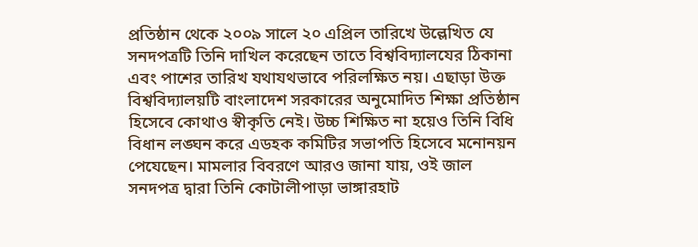প্রতিষ্ঠান থেকে ২০০৯ সালে ২০ এপ্রিল তারিখে উল্লেখিত যে সনদপত্রটি তিনি দাখিল করেছেন তাতে বিশ্ববিদ্যালযের ঠিকানা এবং পাশের তারিখ যথাযথভাবে পরিলক্ষিত নয়। এছাড়া উক্ত বিশ্ববিদ্যালয়টি বাংলাদেশ সরকারের অনুমোদিত শিক্ষা প্রতিষ্ঠান হিসেবে কোথাও স্বীকৃতি নেই। উচ্চ শিক্ষিত না হয়েও তিনি বিধি বিধান লঙ্ঘন করে এডহক কমিটির সভাপতি হিসেবে মনোনয়ন পেযেছেন। মামলার বিবরণে আরও জানা যায়, ওই জাল সনদপত্র দ্বারা তিনি কোটালীপাড়া ভাঙ্গারহাট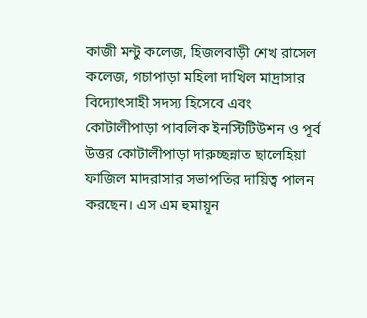কাজী মন্টু কলেজ, হিজলবাড়ী শেখ রাসেল কলেজ, গচাপাড়া মহিলা দাখিল মাদ্রাসার বিদ্যোৎসাহী সদস্য হিসেবে এবং কোটালীপাড়া পাবলিক ইনস্টিটিউশন ও পূর্ব উত্তর কোটালীপাড়া দারুচ্ছন্নাত ছালেহিয়া ফাজিল মাদরাসার সভাপতির দায়িত্ব পালন করছেন। এস এম হুমায়ূন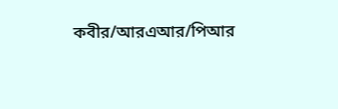কবীর/আরএআর/পিআর